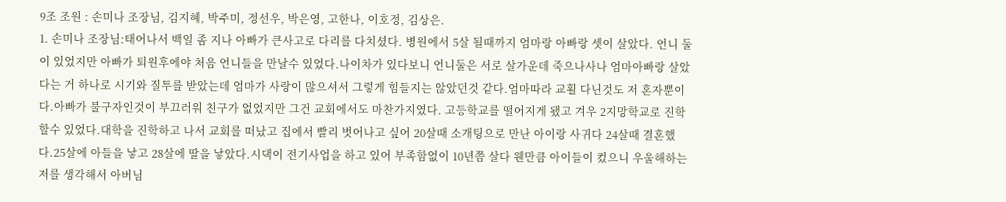9조 조원 : 손미나 조장님, 김지혜, 박주미, 정선우, 박은영, 고한나, 이호정, 김상은.
1. 손미나 조장님:태어나서 백일 좀 지나 아빠가 큰사고로 다리를 다치셨다. 병원에서 5살 될때까지 엄마랑 아빠랑 셋이 살았다. 언니 둘이 있었지만 아빠가 퇴원후에야 처음 언니들을 만날수 있었다.나이차가 있다보니 언니둘은 서로 살가운데 죽으나사나 엄마아빠랑 살았다는 거 하나로 시기와 질투를 받았는데 엄마가 사랑이 많으셔서 그렇게 힘들지는 않았던것 같다.엄마따라 교횔 다닌것도 저 혼자뿐이다.아빠가 불구자인것이 부끄러워 친구가 없었지만 그건 교회에서도 마찬가지였다. 고등학교를 떨어지게 됐고 겨우 2지망학교로 진학할수 있었다.대학을 진학하고 나서 교회를 떠났고 집에서 빨리 벗어나고 싶어 20살때 소개팅으로 만난 아이랑 사귀다 24살때 결혼했다.25살에 아들을 낳고 28살에 딸을 낳았다.시댁이 전기사업을 하고 있어 부족함없이 10년쯤 살다 웬만큼 아이들이 컸으니 우울해하는 저를 생각해서 아버님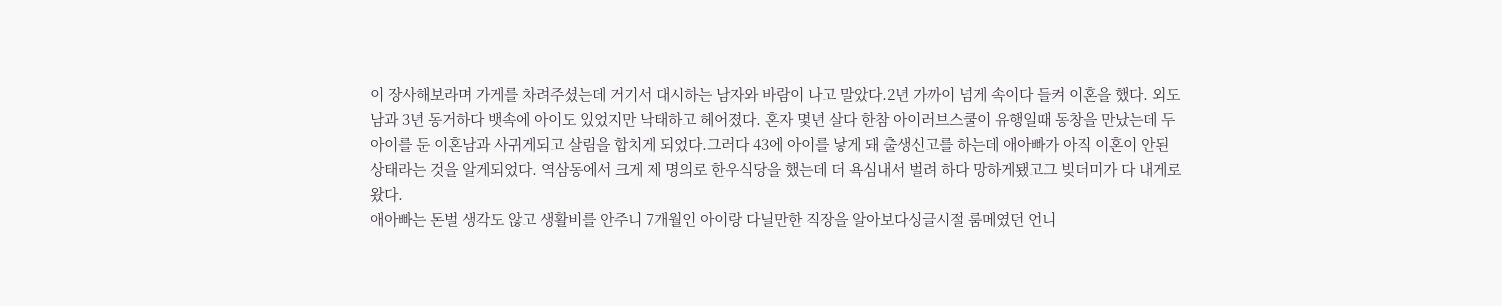이 장사해보라며 가게를 차려주셨는데 거기서 대시하는 남자와 바람이 나고 말았다.2년 가까이 넘게 속이다 들켜 이혼을 했다. 외도남과 3년 동거하다 뱃속에 아이도 있었지만 낙태하고 헤어졌다. 혼자 몇년 살다 한참 아이러브스쿨이 유행일때 동창을 만났는데 두아이를 둔 이혼남과 사귀게되고 살림을 합치게 되었다.그러다 43에 아이를 낳게 돼 출생신고를 하는데 애아빠가 아직 이혼이 안된 상태라는 것을 알게되었다. 역삼동에서 크게 제 명의로 한우식당을 했는데 더 욕심내서 벌려 하다 망하게됐고그 빚더미가 다 내게로 왔다.
애아빠는 돈벌 생각도 않고 생활비를 안주니 7개월인 아이랑 다닐만한 직장을 알아보다싱글시절 룸메였던 언니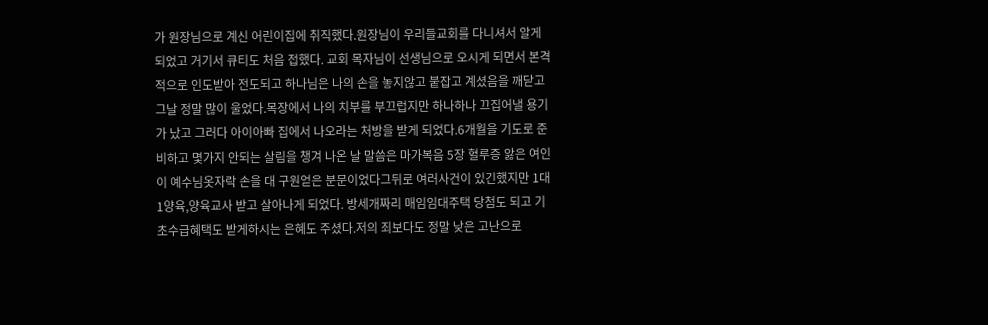가 원장님으로 계신 어린이집에 취직했다.원장님이 우리들교회를 다니셔서 알게 되었고 거기서 큐티도 처음 접했다. 교회 목자님이 선생님으로 오시게 되면서 본격적으로 인도받아 전도되고 하나님은 나의 손을 놓지않고 붙잡고 계셨음을 깨닫고 그날 정말 많이 울었다.목장에서 나의 치부를 부끄럽지만 하나하나 끄집어낼 용기가 났고 그러다 아이아빠 집에서 나오라는 처방을 받게 되었다.6개월을 기도로 준비하고 몇가지 안되는 살림을 챙겨 나온 날 말씀은 마가복음 5장 혈루증 앓은 여인이 예수님옷자락 손을 대 구원얻은 분문이었다그뒤로 여러사건이 있긴했지만 1대1양육,양육교사 받고 살아나게 되었다. 방세개짜리 매임임대주택 당첨도 되고 기초수급혜택도 받게하시는 은혜도 주셨다.저의 죄보다도 정말 낮은 고난으로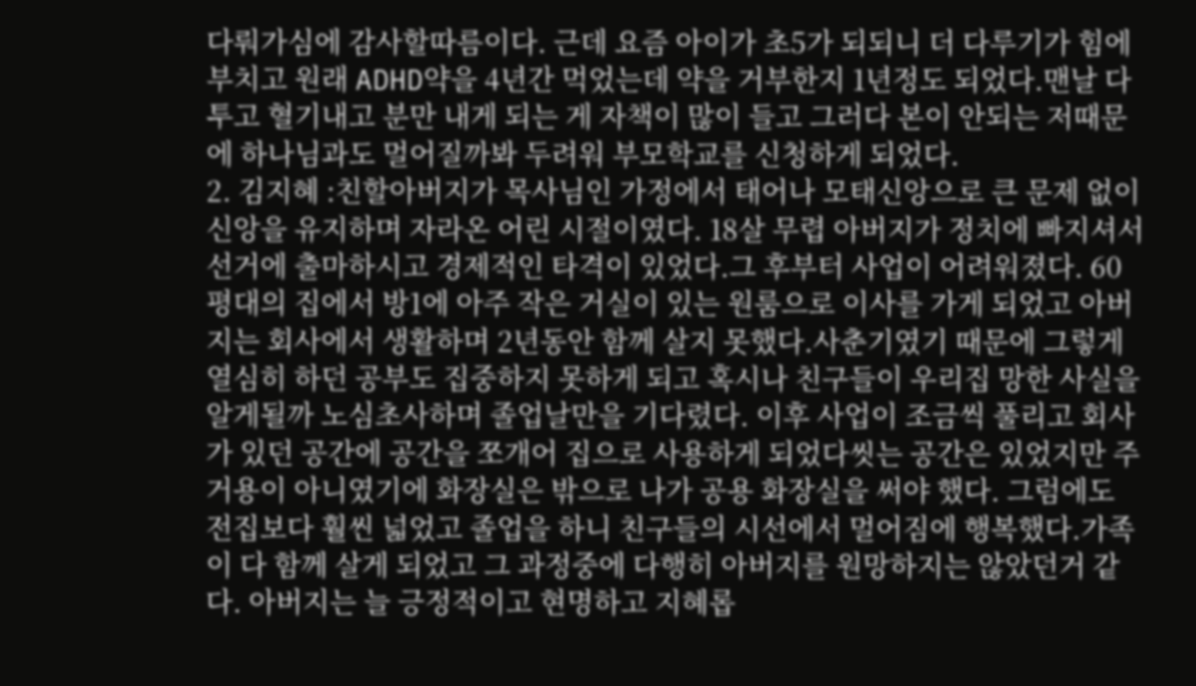다뤄가심에 감사할따름이다. 근데 요즘 아이가 초5가 되되니 더 다루기가 힘에 부치고 원래 ADHD약을 4년간 먹었는데 약을 거부한지 1년정도 되었다.맨날 다투고 혈기내고 분만 내게 되는 게 자책이 많이 들고 그러다 본이 안되는 저때문에 하나님과도 멀어질까봐 두려워 부모학교를 신청하게 되었다.
2. 김지혜 :친할아버지가 목사님인 가정에서 태어나 모태신앙으로 큰 문제 없이 신앙을 유지하며 자라온 어린 시절이였다. 18살 무렵 아버지가 정치에 빠지셔서 선거에 출마하시고 경제적인 타격이 있었다.그 후부터 사업이 어려워졌다. 60평대의 집에서 방1에 아주 작은 거실이 있는 원룸으로 이사를 가게 되었고 아버지는 회사에서 생활하며 2년동안 함께 살지 못했다.사춘기였기 때문에 그렇게 열심히 하던 공부도 집중하지 못하게 되고 혹시나 친구들이 우리집 망한 사실을 알게될까 노심초사하며 졸업날만을 기다렸다. 이후 사업이 조금씩 풀리고 회사가 있던 공간에 공간을 쪼개어 집으로 사용하게 되었다씻는 공간은 있었지만 주거용이 아니였기에 화장실은 밖으로 나가 공용 화장실을 써야 했다. 그럼에도 전집보다 훨씬 넓었고 졸업을 하니 친구들의 시선에서 멀어짐에 행복했다.가족이 다 함께 살게 되었고 그 과정중에 다행히 아버지를 원망하지는 않았던거 같다. 아버지는 늘 긍정적이고 현명하고 지혜롭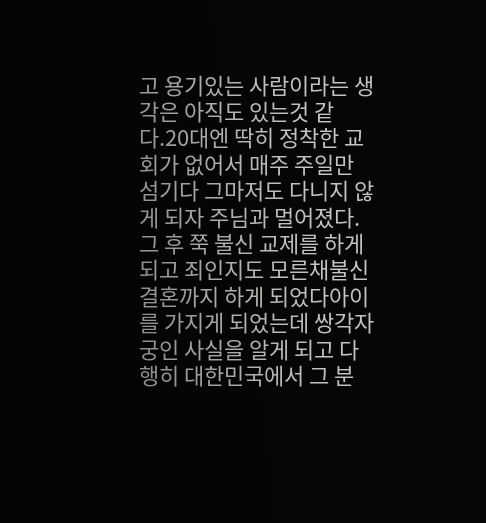고 용기있는 사람이라는 생각은 아직도 있는것 같다.20대엔 딱히 정착한 교회가 없어서 매주 주일만 섬기다 그마저도 다니지 않게 되자 주님과 멀어졌다. 그 후 쭉 불신 교제를 하게 되고 죄인지도 모른채불신결혼까지 하게 되었다아이를 가지게 되었는데 쌍각자궁인 사실을 알게 되고 다행히 대한민국에서 그 분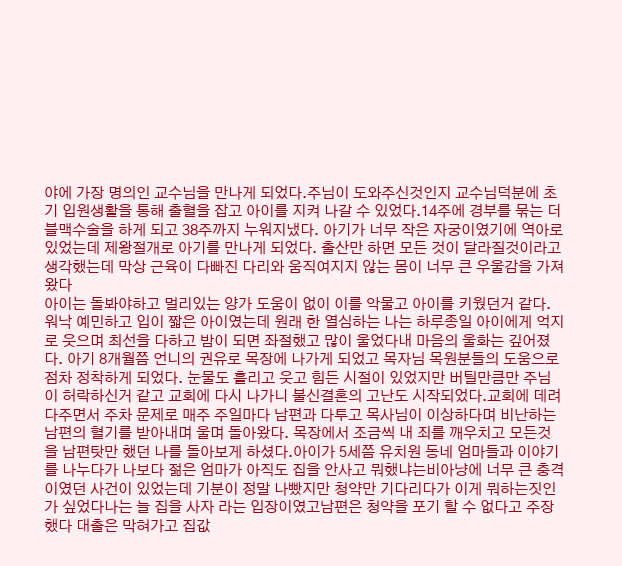야에 가장 명의인 교수님을 만나게 되었다.주님이 도와주신것인지 교수님덕분에 초기 입원생활을 통해 출혈을 잡고 아이를 지켜 나갈 수 있었다.14주에 경부를 묶는 더블맥수술을 하게 되고 38주까지 누워지냈다. 아기가 너무 작은 자궁이였기에 역아로 있었는데 제왕절개로 아기를 만나게 되었다. 출산만 하면 모든 것이 달라질것이라고 생각했는데 막상 근육이 다빠진 다리와 움직여지지 않는 몸이 너무 큰 우울감을 가져왔다
아이는 돌봐야하고 멀리있는 양가 도움이 없이 이를 악물고 아이를 키웠던거 같다. 워낙 예민하고 입이 짧은 아이였는데 원래 한 열심하는 나는 하루종일 아이에게 억지로 웃으며 최선을 다하고 밤이 되면 좌절했고 많이 울었다내 마음의 울화는 깊어졌다. 아기 8개월쯤 언니의 권유로 목장에 나가게 되었고 목자님 목원분들의 도움으로 점차 정착하게 되었다. 눈물도 흘리고 웃고 힘든 시절이 있었지만 버틸만큼만 주님이 허락하신거 같고 교회에 다시 나가니 불신결혼의 고난도 시작되었다.교회에 데려다주면서 주차 문제로 매주 주일마다 남편과 다투고 목사님이 이상하다며 비난하는 남편의 혈기를 받아내며 울며 돌아왔다. 목장에서 조금씩 내 죄를 깨우치고 모든것을 남편탓만 했던 나를 돌아보게 하셨다.아이가 5세쯤 유치원 동네 엄마들과 이야기를 나누다가 나보다 젊은 엄마가 아직도 집을 안사고 뭐했냐는비아냥에 너무 큰 충격이였던 사건이 있었는데 기분이 정말 나빴지만 청약만 기다리다가 이게 뭐하는짓인가 싶었다나는 늘 집을 사자 라는 입장이였고남편은 청약을 포기 할 수 없다고 주장했다 대출은 막혀가고 집값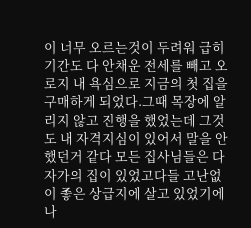이 너무 오르는것이 두려워 급히 기간도 다 안채운 전세를 빼고 오로지 내 욕심으로 지금의 첫 집을 구매하게 되었다.그때 목장에 알리지 않고 진행을 했었는데 그것도 내 자격지심이 있어서 말을 안했던거 같다 모든 집사님들은 다 자가의 집이 있었고다들 고난없이 좋은 상급지에 살고 있었기에 나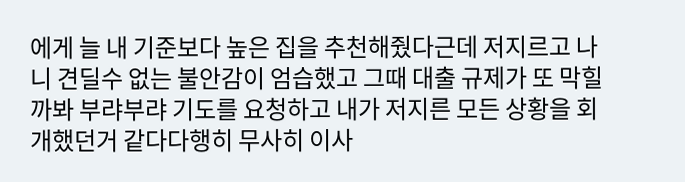에게 늘 내 기준보다 높은 집을 추천해줬다근데 저지르고 나니 견딜수 없는 불안감이 엄습했고 그때 대출 규제가 또 막힐까봐 부랴부랴 기도를 요청하고 내가 저지른 모든 상황을 회개했던거 같다다행히 무사히 이사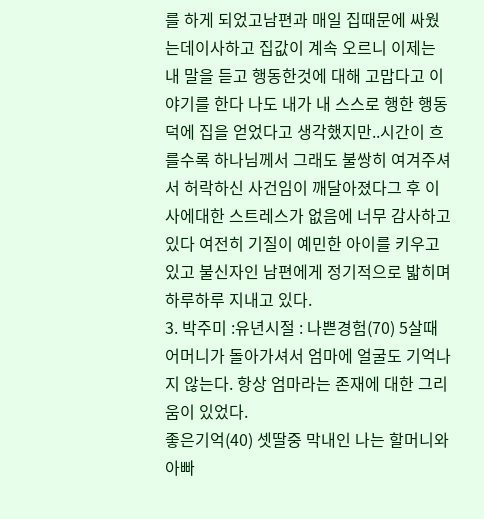를 하게 되었고남편과 매일 집때문에 싸웠는데이사하고 집값이 계속 오르니 이제는 내 말을 듣고 행동한것에 대해 고맙다고 이야기를 한다 나도 내가 내 스스로 행한 행동덕에 집을 얻었다고 생각했지만..시간이 흐를수록 하나님께서 그래도 불쌍히 여겨주셔서 허락하신 사건임이 깨달아졌다그 후 이사에대한 스트레스가 없음에 너무 감사하고 있다 여전히 기질이 예민한 아이를 키우고 있고 불신자인 남편에게 정기적으로 밟히며 하루하루 지내고 있다.
3. 박주미 :유년시절 : 나쁜경험(70) 5살때 어머니가 돌아가셔서 엄마에 얼굴도 기억나지 않는다. 항상 엄마라는 존재에 대한 그리움이 있었다.
좋은기억(40) 셋딸중 막내인 나는 할머니와 아빠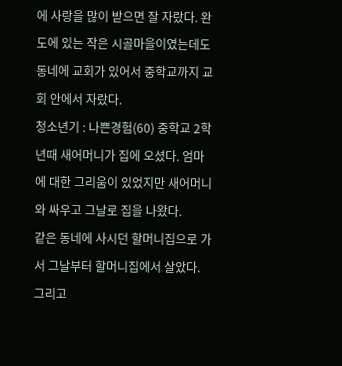에 사랑을 많이 받으면 잘 자랐다. 완도에 있는 작은 시골마을이였는데도 동네에 교회가 있어서 중학교까지 교회 안에서 자랐다.
청소년기 : 나쁜경험(60) 중학교 2학년때 새어머니가 집에 오셨다. 엄마에 대한 그리움이 있었지만 새어머니와 싸우고 그날로 집을 나왔다.
같은 동네에 사시던 할머니집으로 가서 그날부터 할머니집에서 살았다. 그리고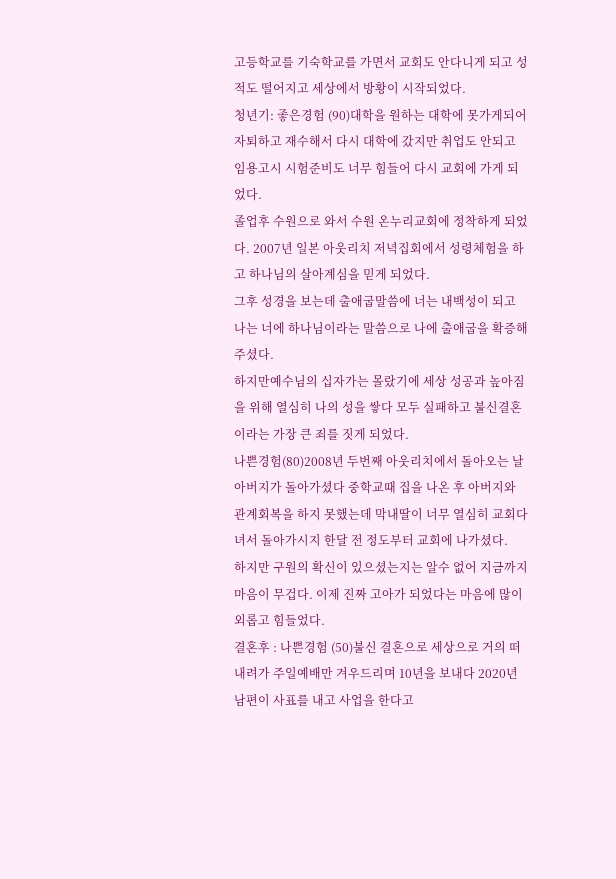고등학교를 기숙학교를 가면서 교회도 안다니게 되고 성적도 떨어지고 세상에서 방황이 시작되었다.
청년기: 좋은경험 (90)대학을 원하는 대학에 못가게되어 자퇴하고 재수해서 다시 대학에 갔지만 취업도 안되고 임용고시 시험준비도 너무 힘들어 다시 교회에 가게 되었다.
졸업후 수원으로 와서 수원 온누리교회에 정착하게 되었다. 2007년 일본 아웃리치 저녁집회에서 성령체험을 하고 하나님의 살아계심을 믿게 되었다.
그후 성경을 보는데 출애굽말씀에 너는 내백성이 되고 나는 너에 하나님이라는 말씀으로 나에 출애굽을 확증해주셨다.
하지만예수님의 십자가는 몰랐기에 세상 성공과 높아짐을 위해 열심히 나의 성을 쌓다 모두 실패하고 불신결혼이라는 가장 큰 죄를 짓게 되었다.
나쁜경험(80)2008년 두번째 아웃리치에서 돌아오는 날 아버지가 돌아가셨다 중학교때 집을 나온 후 아버지와 관계회복을 하지 못했는데 막내딸이 너무 열심히 교회다녀서 돌아가시지 한달 전 정도부터 교회에 나가셨다.
하지만 구원의 확신이 있으셨는지는 알수 없어 지금까지 마음이 무겁다. 이제 진짜 고아가 되었다는 마음에 많이 외롭고 힘들었다.
결혼후 : 나쁜경험 (50)불신 결혼으로 세상으로 거의 떠내려가 주일예배만 겨우드리며 10년을 보내다 2020년 남편이 사표를 내고 사업을 한다고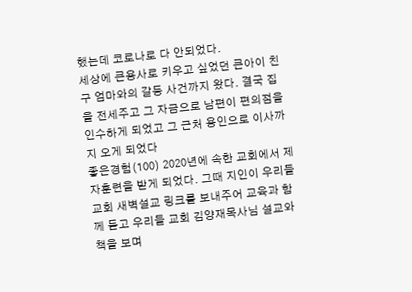했는데 코로나로 다 안되었다.
세상에 큰용사로 키우고 싶었던 큰아이 친구 엄마와의 갈등 사건까지 왔다. 결국 집을 전세주고 그 자금으로 남편이 편의점을 인수하게 되었고 그 근처 용인으로 이사까지 오게 되었다
좋은경험(100) 2020년에 속한 교회에서 제자훈련을 받게 되었다. 그때 지인이 우리들교회 새벽설교 링크를 보내주어 교육과 함께 듣고 우리들 교회 김양재목사님 설교와 책을 보며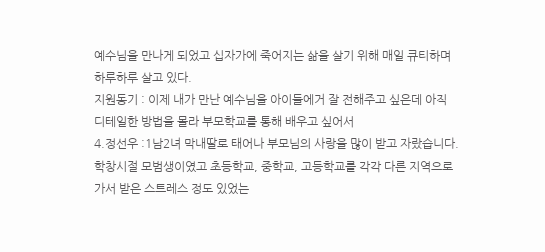예수님을 만나게 되었고 십자가에 죽어지는 삶을 살기 위해 매일 큐티하며 하루하루 살고 있다.
지원동기 : 이제 내가 만난 예수님을 아이들에거 잘 전해주고 싶은데 아직 디테일한 방법을 몰라 부모학교를 통해 배우고 싶어서
4.정선우 :1남2녀 막내딸로 태어나 부모님의 사랑을 많이 받고 자랐습니다. 학창시절 모범생이였고 초등학교, 중학교, 고등학교를 각각 다른 지역으로 가서 받은 스트레스 정도 있었는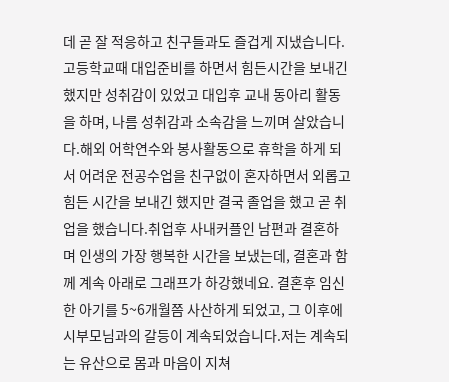데 곧 잘 적응하고 친구들과도 즐겁게 지냈습니다.고등학교때 대입준비를 하면서 힘든시간을 보내긴 했지만 성취감이 있었고 대입후 교내 동아리 활동을 하며, 나름 성취감과 소속감을 느끼며 살았습니다.해외 어학연수와 봉사활동으로 휴학을 하게 되서 어려운 전공수업을 친구없이 혼자하면서 외롭고 힘든 시간을 보내긴 했지만 결국 졸업을 했고 곧 취업을 했습니다.취업후 사내커플인 남편과 결혼하며 인생의 가장 행복한 시간을 보냈는데, 결혼과 함께 계속 아래로 그래프가 하강했네요. 결혼후 임신한 아기를 5~6개월쯤 사산하게 되었고, 그 이후에 시부모님과의 갈등이 계속되었습니다.저는 계속되는 유산으로 몸과 마음이 지쳐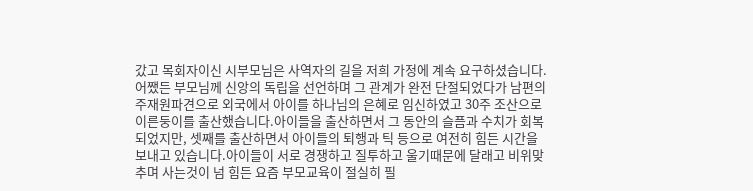갔고 목회자이신 시부모님은 사역자의 길을 저희 가정에 계속 요구하셨습니다. 어쨌든 부모님께 신앙의 독립을 선언하며 그 관계가 완전 단절되었다가 남편의 주재원파견으로 외국에서 아이를 하나님의 은혜로 임신하였고 30주 조산으로 이른둥이를 출산했습니다.아이들을 출산하면서 그 동안의 슬픔과 수치가 회복되었지만, 셋째를 출산하면서 아이들의 퇴행과 틱 등으로 여전히 힘든 시간을 보내고 있습니다.아이들이 서로 경쟁하고 질투하고 울기때문에 달래고 비위맞추며 사는것이 넘 힘든 요즘 부모교육이 절실히 필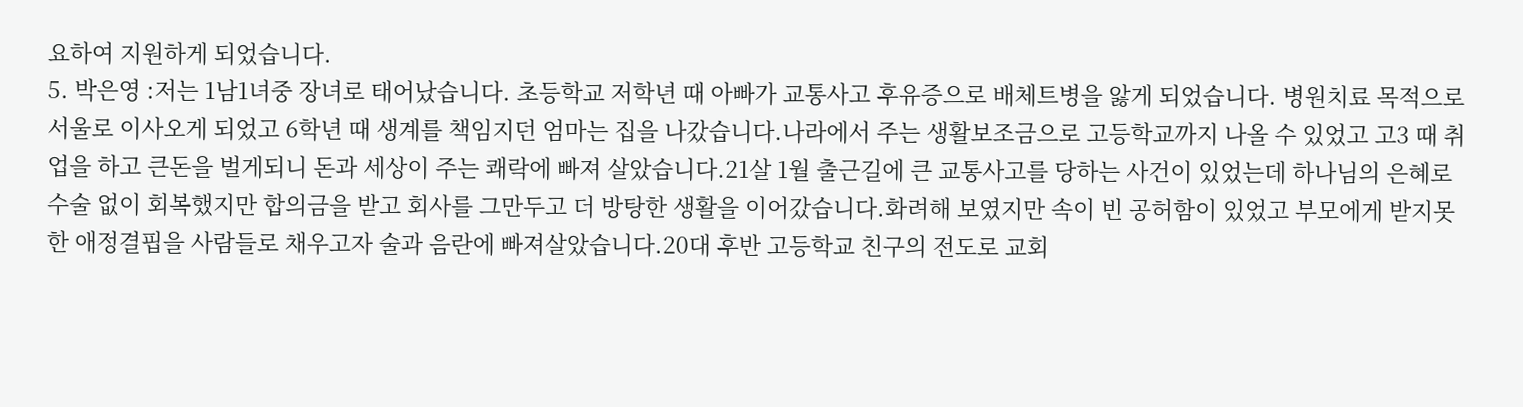요하여 지원하게 되었습니다.
5. 박은영 :저는 1남1녀중 장녀로 태어났습니다. 초등학교 저학년 때 아빠가 교통사고 후유증으로 배체트병을 앓게 되었습니다. 병원치료 목적으로 서울로 이사오게 되었고 6학년 때 생계를 책임지던 엄마는 집을 나갔습니다.나라에서 주는 생활보조금으로 고등학교까지 나올 수 있었고 고3 때 취업을 하고 큰돈을 벌게되니 돈과 세상이 주는 쾌락에 빠져 살았습니다.21살 1월 출근길에 큰 교통사고를 당하는 사건이 있었는데 하나님의 은혜로 수술 없이 회복했지만 합의금을 받고 회사를 그만두고 더 방탕한 생활을 이어갔습니다.화려해 보였지만 속이 빈 공허함이 있었고 부모에게 받지못한 애정결핍을 사람들로 채우고자 술과 음란에 빠져살았습니다.20대 후반 고등학교 친구의 전도로 교회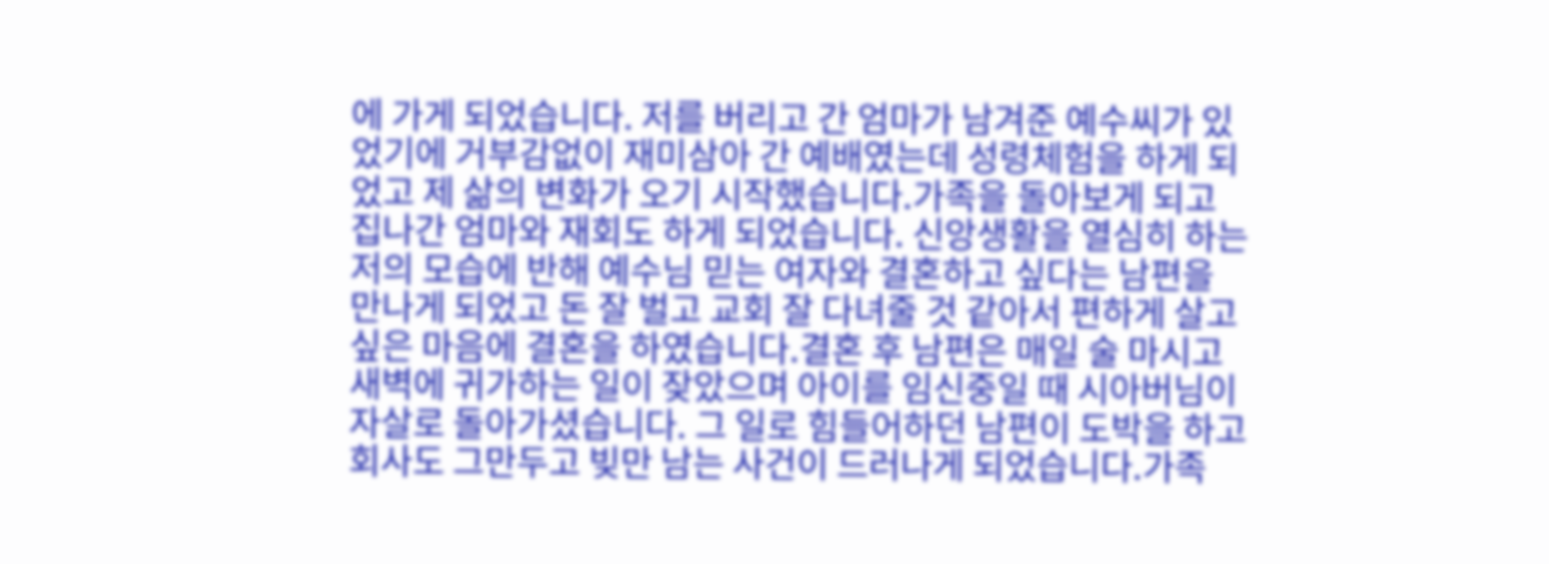에 가게 되었습니다. 저를 버리고 간 엄마가 남겨준 예수씨가 있었기에 거부감없이 재미삼아 간 예배였는데 성령체험을 하게 되었고 제 삶의 변화가 오기 시작했습니다.가족을 돌아보게 되고 집나간 엄마와 재회도 하게 되었습니다. 신앙생활을 열심히 하는 저의 모습에 반해 예수님 믿는 여자와 결혼하고 싶다는 남편을 만나게 되었고 돈 잘 벌고 교회 잘 다녀줄 것 같아서 편하게 살고싶은 마음에 결혼을 하였습니다.결혼 후 남편은 매일 술 마시고 새벽에 귀가하는 일이 잦았으며 아이를 임신중일 때 시아버님이 자살로 돌아가셨습니다. 그 일로 힘들어하던 남편이 도박을 하고 회사도 그만두고 빚만 남는 사건이 드러나게 되었습니다.가족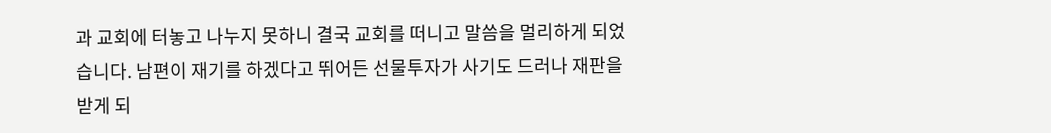과 교회에 터놓고 나누지 못하니 결국 교회를 떠니고 말씀을 멀리하게 되었습니다. 남편이 재기를 하겠다고 뛰어든 선물투자가 사기도 드러나 재판을 받게 되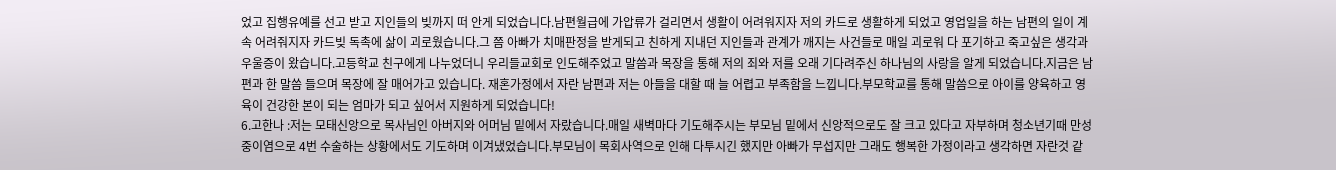었고 집행유예를 선고 받고 지인들의 빚까지 떠 안게 되었습니다.남편월급에 가압류가 걸리면서 생활이 어려워지자 저의 카드로 생활하게 되었고 영업일을 하는 남편의 일이 계속 어려줘지자 카드빚 독촉에 삶이 괴로웠습니다.그 쯤 아빠가 치매판정을 받게되고 친하게 지내던 지인들과 관계가 깨지는 사건들로 매일 괴로워 다 포기하고 죽고싶은 생각과 우울증이 왔습니다.고등학교 친구에게 나누었더니 우리들교회로 인도해주었고 말씀과 목장을 통해 저의 죄와 저를 오래 기다려주신 하나님의 사랑을 알게 되었습니다.지금은 남편과 한 말씀 들으며 목장에 잘 매어가고 있습니다. 재혼가정에서 자란 남편과 저는 아들을 대할 때 늘 어렵고 부족함을 느낍니다.부모학교를 통해 말씀으로 아이를 양육하고 영육이 건강한 본이 되는 엄마가 되고 싶어서 지원하게 되었습니다!
6.고한나 :저는 모태신앙으로 목사님인 아버지와 어머님 밑에서 자랐습니다.매일 새벽마다 기도해주시는 부모님 밑에서 신앙적으로도 잘 크고 있다고 자부하며 청소년기때 만성 중이염으로 4번 수술하는 상황에서도 기도하며 이겨냈었습니다.부모님이 목회사역으로 인해 다투시긴 했지만 아빠가 무섭지만 그래도 행복한 가정이라고 생각하면 자란것 같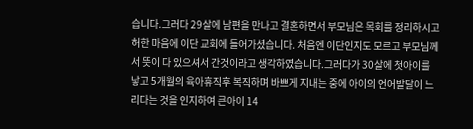습니다.그러다 29살에 남편을 만나고 결혼하면서 부모님은 목회를 정리하시고 허한 마음에 이단 교회에 들어가셨습니다. 처음엔 이단인지도 모르고 부모님께서 뜻이 다 있으셔서 간것이라고 생각하였습니다.그러다가 30살에 첫아이를 낳고 5개월의 육아휴직후 복직하며 바쁘게 지내는 중에 아이의 언어발달이 느리다는 것을 인지하여 큰아이 14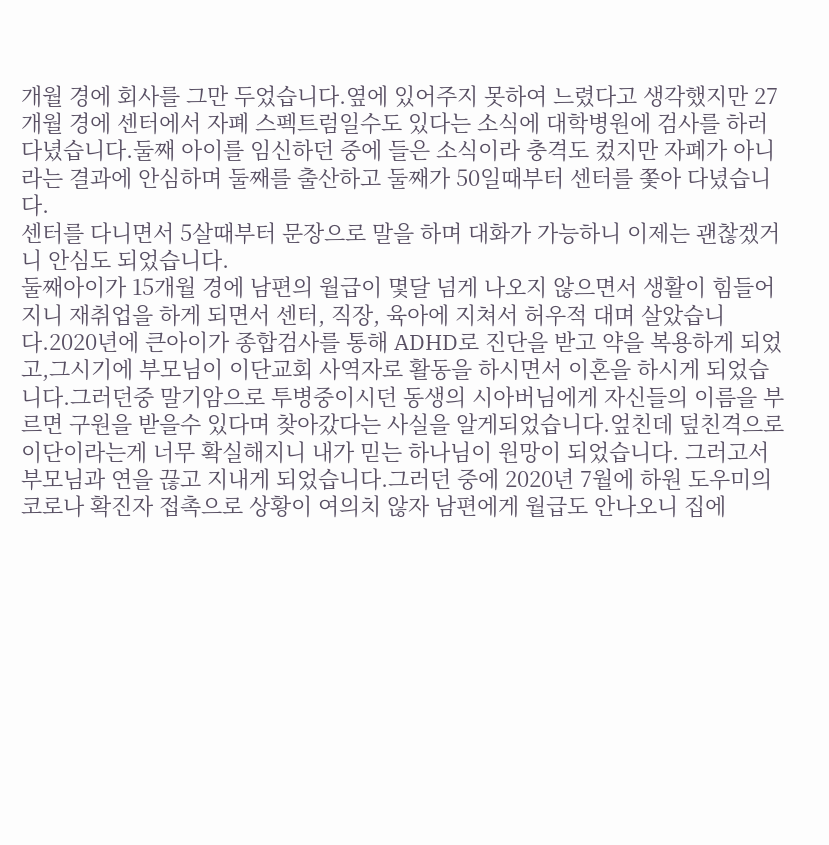개월 경에 회사를 그만 두었습니다.옆에 있어주지 못하여 느렸다고 생각했지만 27개월 경에 센터에서 자폐 스펙트럼일수도 있다는 소식에 대학병원에 검사를 하러 다녔습니다.둘째 아이를 임신하던 중에 들은 소식이라 충격도 컸지만 자폐가 아니라는 결과에 안심하며 둘째를 출산하고 둘째가 50일때부터 센터를 쫓아 다녔습니다.
센터를 다니면서 5살때부터 문장으로 말을 하며 대화가 가능하니 이제는 괜찮겠거니 안심도 되었습니다.
둘째아이가 15개월 경에 남편의 월급이 몇달 넘게 나오지 않으면서 생활이 힘들어지니 재취업을 하게 되면서 센터, 직장, 육아에 지쳐서 허우적 대며 살았습니다.2020년에 큰아이가 종합검사를 통해 ADHD로 진단을 받고 약을 복용하게 되었고,그시기에 부모님이 이단교회 사역자로 활동을 하시면서 이혼을 하시게 되었습니다.그러던중 말기암으로 투병중이시던 동생의 시아버님에게 자신들의 이름을 부르면 구원을 받을수 있다며 찾아갔다는 사실을 알게되었습니다.엎친데 덮친격으로 이단이라는게 너무 확실해지니 내가 믿는 하나님이 원망이 되었습니다. 그러고서 부모님과 연을 끊고 지내게 되었습니다.그러던 중에 2020년 7월에 하원 도우미의 코로나 확진자 접촉으로 상황이 여의치 않자 남편에게 월급도 안나오니 집에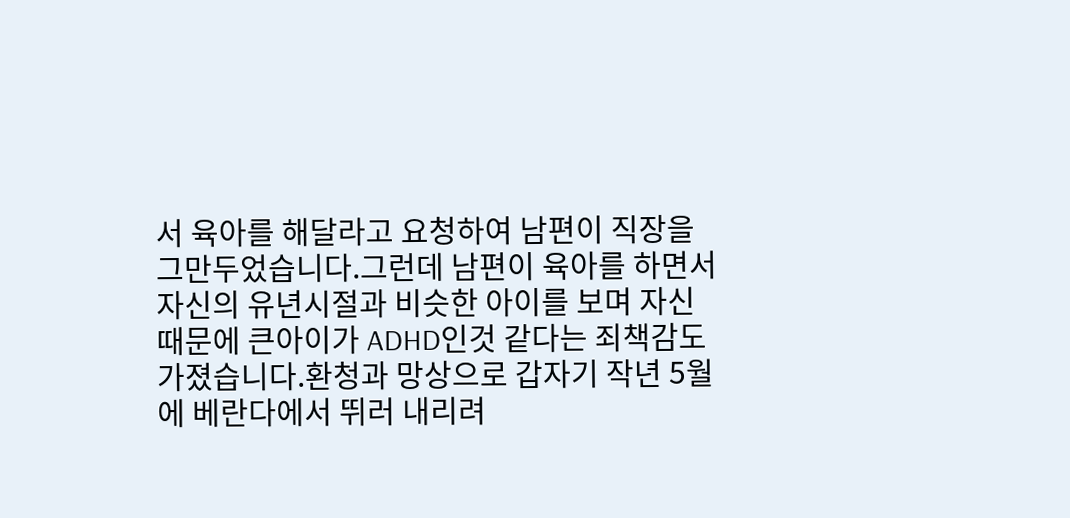서 육아를 해달라고 요청하여 남편이 직장을 그만두었습니다.그런데 남편이 육아를 하면서 자신의 유년시절과 비슷한 아이를 보며 자신 때문에 큰아이가 ADHD인것 같다는 죄책감도 가졌습니다.환청과 망상으로 갑자기 작년 5월에 베란다에서 뛰러 내리려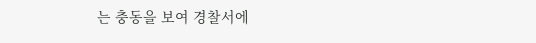는 충동을 보여 경찰서에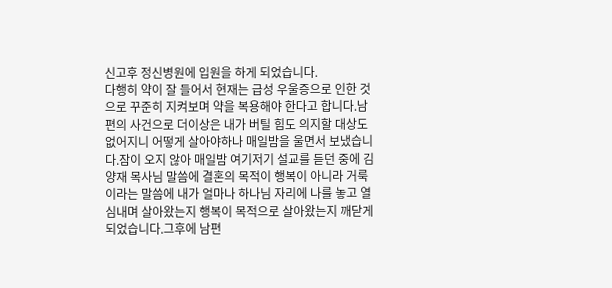신고후 정신병원에 입원을 하게 되었습니다.
다행히 약이 잘 들어서 현재는 급성 우울증으로 인한 것으로 꾸준히 지켜보며 약을 복용해야 한다고 합니다.남편의 사건으로 더이상은 내가 버틸 힘도 의지할 대상도 없어지니 어떻게 살아야하나 매일밤을 울면서 보냈습니다.잠이 오지 않아 매일밤 여기저기 설교를 듣던 중에 김양재 목사님 말씀에 결혼의 목적이 행복이 아니라 거룩이라는 말씀에 내가 얼마나 하나님 자리에 나를 놓고 열심내며 살아왔는지 행복이 목적으로 살아왔는지 깨닫게 되었습니다.그후에 남편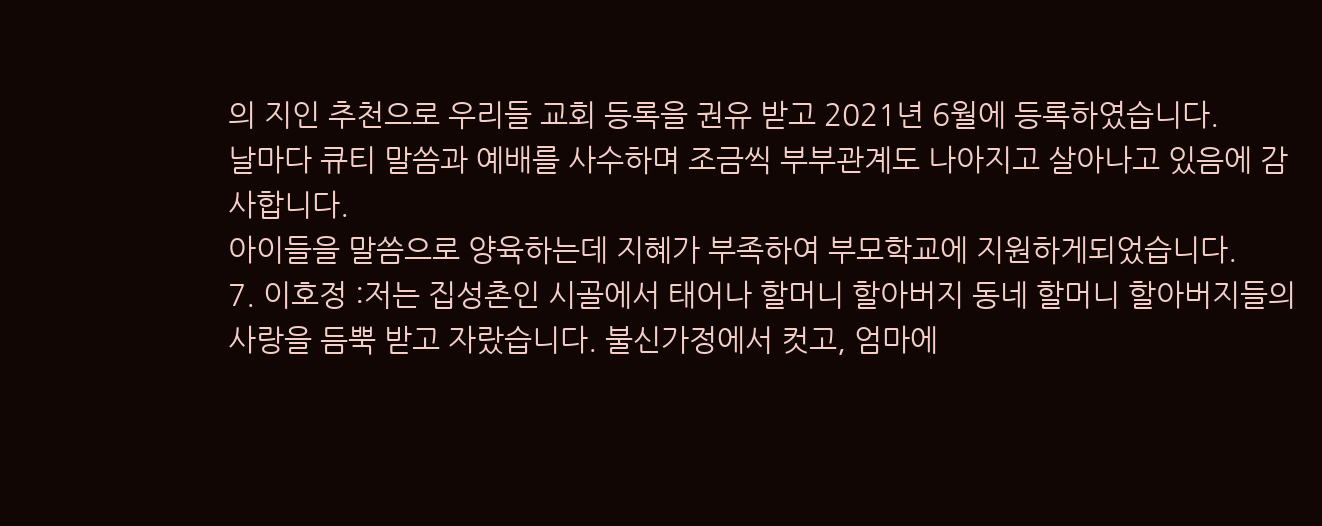의 지인 추천으로 우리들 교회 등록을 권유 받고 2021년 6월에 등록하였습니다.
날마다 큐티 말씀과 예배를 사수하며 조금씩 부부관계도 나아지고 살아나고 있음에 감사합니다.
아이들을 말씀으로 양육하는데 지혜가 부족하여 부모학교에 지원하게되었습니다.
7. 이호정 :저는 집성촌인 시골에서 태어나 할머니 할아버지 동네 할머니 할아버지들의 사랑을 듬뿍 받고 자랐습니다. 불신가정에서 컷고, 엄마에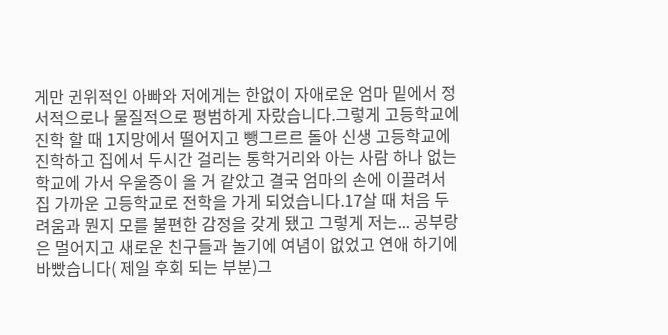게만 귄위적인 아빠와 저에게는 한없이 자애로운 엄마 밑에서 정서적으로나 물질적으로 평범하게 자랐습니다.그렇게 고등학교에 진학 할 때 1지망에서 떨어지고 뺑그르르 돌아 신생 고등학교에 진학하고 집에서 두시간 걸리는 통학거리와 아는 사람 하나 없는 학교에 가서 우울증이 올 거 같았고 결국 엄마의 손에 이끌려서 집 가까운 고등학교로 전학을 가게 되었습니다.17살 때 처음 두려움과 뭔지 모를 불편한 감정을 갖게 됐고 그렇게 저는... 공부랑은 멀어지고 새로운 친구들과 놀기에 여념이 없었고 연애 하기에 바빴습니다( 제일 후회 되는 부분)그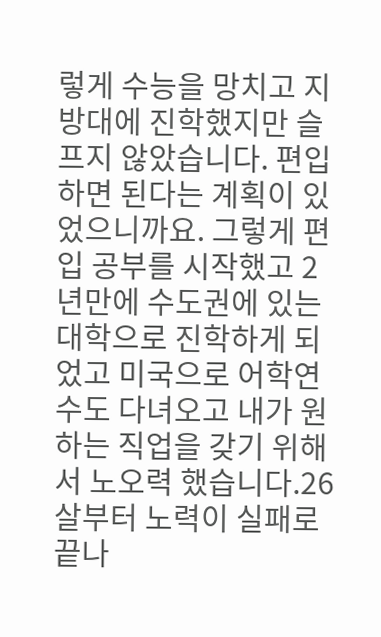렇게 수능을 망치고 지방대에 진학했지만 슬프지 않았습니다. 편입 하면 된다는 계획이 있었으니까요. 그렇게 편입 공부를 시작했고 2년만에 수도권에 있는 대학으로 진학하게 되었고 미국으로 어학연수도 다녀오고 내가 원하는 직업을 갖기 위해서 노오력 했습니다.26살부터 노력이 실패로 끝나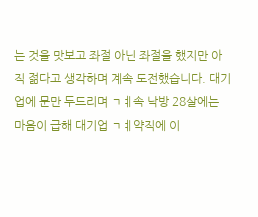는 것을 맛보고 좌절 아닌 좌절을 했지만 아직 젊다고 생각하며 계속 도전했습니다. 대기업에 문만 두드리며 ㄱㅖ속 낙방 28살에는 마음이 급해 대기업 ㄱㅖ약직에 이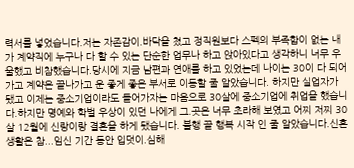력서를 넣었습니다.저는 자존감이.바닥을 쳤고 정직원보다 스펙의 부족함이 없는 내가 계약직에 누구나 다 할 수 있는 단순한 업무나 하고 앉아있다고 생각하니 너무 우울했고 비참했습니다.당시에 지금 남편과 연애를 하고 있었는데 나이는 30이 다 되어가고 계약은 끝나가고 운 좋게 좋은 부서로 이동할 줄 알았습니다. 하지만 실업자가 됐고 이제는 중소기업이라도 들어가자는 마음으로 30살에 중소기업에 취업을 했습니다.하지만 명예와 학벌 우상이 있던 나에게 그.곳은 너무 초라해 보였고 어찌 저찌 30살 12월에 신랑이랑 결혼을 하게 됐습니다. 불행 끝 행복 시작 인 줄 알았습니다.신혼생활은 참...임신 기간 동안 입덧이.심해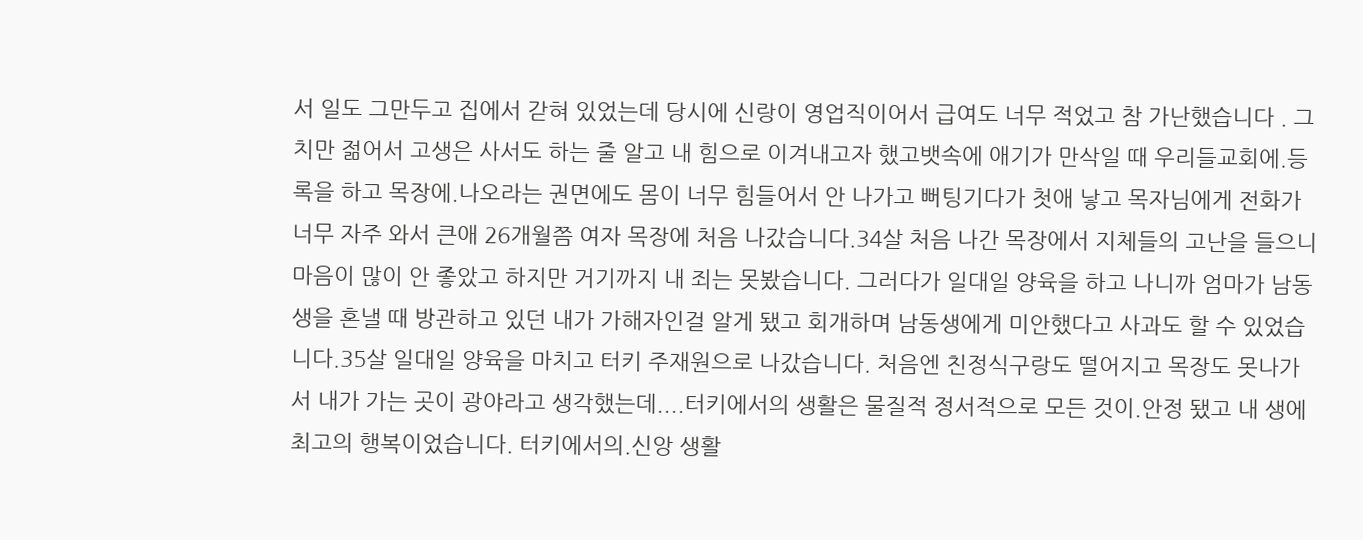서 일도 그만두고 집에서 갇혀 있었는데 당시에 신랑이 영업직이어서 급여도 너무 적었고 참 가난했습니다 . 그치만 젊어서 고생은 사서도 하는 줄 알고 내 힘으로 이겨내고자 했고뱃속에 애기가 만삭일 때 우리들교회에.등록을 하고 목장에.나오라는 권면에도 몸이 너무 힘들어서 안 나가고 뻐팅기다가 첫애 낳고 목자님에게 전화가 너무 자주 와서 큰애 26개월쯤 여자 목장에 처음 나갔습니다.34살 처음 나간 목장에서 지체들의 고난을 들으니 마음이 많이 안 좋았고 하지만 거기까지 내 죄는 못봤습니다. 그러다가 일대일 양육을 하고 나니까 엄마가 남동생을 혼낼 때 방관하고 있던 내가 가해자인걸 알게 됐고 회개하며 남동생에게 미안했다고 사과도 할 수 있었습니다.35살 일대일 양육을 마치고 터키 주재원으로 나갔습니다. 처음엔 친정식구랑도 떨어지고 목장도 못나가서 내가 가는 곳이 광야라고 생각했는데....터키에서의 생활은 물질적 정서적으로 모든 것이.안정 됐고 내 생에 최고의 행복이었습니다. 터키에서의.신앙 생활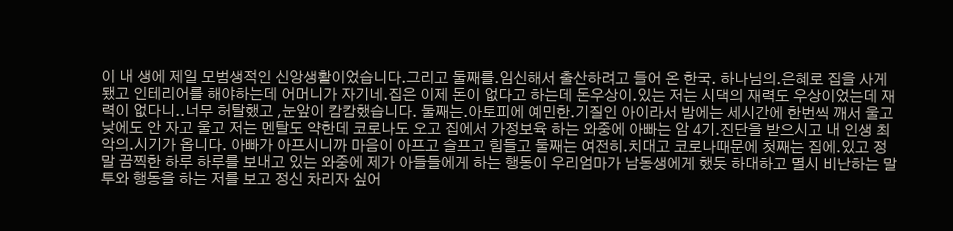이 내 생에 제일 모범생적인 신앙생활이었습니다.그리고 둘째를.임신해서 출산하려고 들어 온 한국. 하나님의.은혜로 집을 사게 됐고 인테리어를 해야하는데 어머니가 자기네.집은 이제 돈이 없다고 하는데 돈우상이.있는 저는 시댁의 재력도 우상이었는데 재력이 없다니..너무 허탈했고 ,눈앞이 캄캄했습니다. 둘째는.아토피에 예민한.기질인 아이라서 밤에는 세시간에 한번씩 깨서 울고 낮에도 안 자고 울고 저는 멘탈도 약한데 코로나도 오고 집에서 가정보육 하는 와중에 아빠는 암 4기.진단을 받으시고 내 인생 최악의.시기가 옵니다. 아빠가 아프시니까 마음이 아프고 슬프고 힘들고 둘째는 여전히.치대고 코로나때문에 첫째는 집에.있고 정말 끔찍한 하루 하루를 보내고 있는 와중에 제가 아들들에게 하는 행동이 우리엄마가 남동생에게 했듯 하대하고 멸시 비난하는 말투와 행동을 하는 저를 보고 정신 차리자 싶어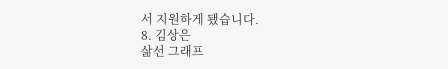서 지원하게 됐습니다.
8. 김상은
삶선 그래프